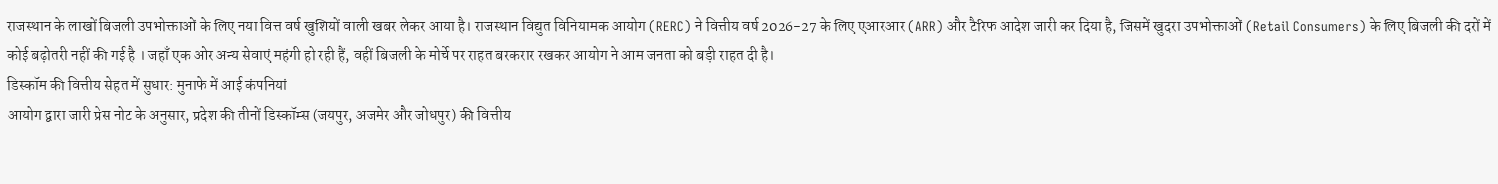राजस्थान के लाखों बिजली उपभोक्ताओं के लिए नया वित्त वर्ष खुशियों वाली खबर लेकर आया है। राजस्थान विद्युत विनियामक आयोग (RERC) ने वित्तीय वर्ष 2026-27 के लिए एआरआर (ARR) और टैरिफ आदेश जारी कर दिया है, जिसमें खुदरा उपभोक्ताओं (Retail Consumers) के लिए बिजली की दरों में कोई बढ़ोतरी नहीं की गई है । जहाँ एक ओर अन्य सेवाएं महंगी हो रही हैं, वहीं बिजली के मोर्चे पर राहत बरकरार रखकर आयोग ने आम जनता को बड़ी राहत दी है।
डिस्कॉम की वित्तीय सेहत में सुधार: मुनाफे में आई कंपनियां
आयोग द्वारा जारी प्रेस नोट के अनुसार, प्रदेश की तीनों डिस्कॉम्स (जयपुर, अजमेर और जोधपुर) की वित्तीय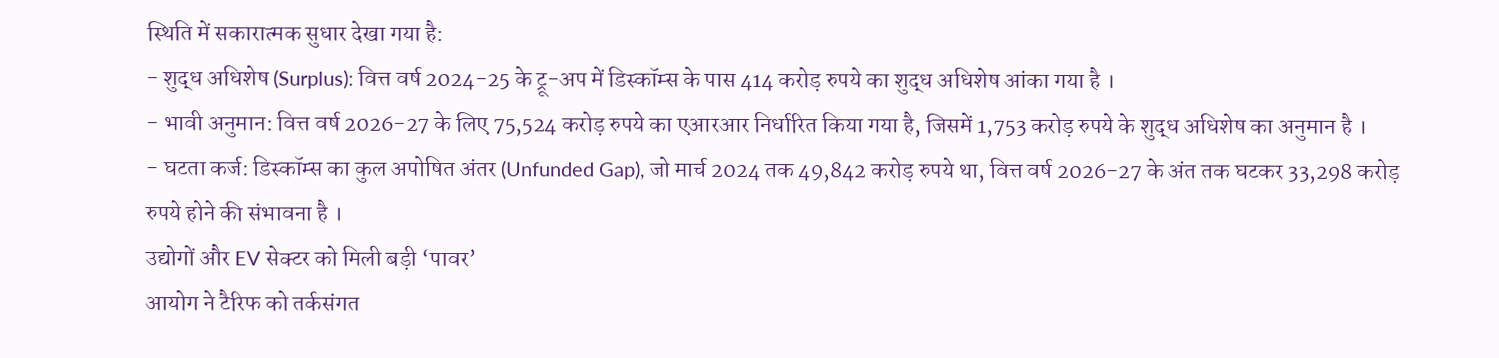स्थिति में सकारात्मक सुधार देखा गया है:
- शुद्ध अधिशेष (Surplus): वित्त वर्ष 2024-25 के ट्रू-अप में डिस्कॉम्स के पास 414 करोड़ रुपये का शुद्ध अधिशेष आंका गया है ।
- भावी अनुमान: वित्त वर्ष 2026-27 के लिए 75,524 करोड़ रुपये का एआरआर निर्धारित किया गया है, जिसमें 1,753 करोड़ रुपये के शुद्ध अधिशेष का अनुमान है ।
- घटता कर्ज: डिस्कॉम्स का कुल अपोषित अंतर (Unfunded Gap), जो मार्च 2024 तक 49,842 करोड़ रुपये था, वित्त वर्ष 2026-27 के अंत तक घटकर 33,298 करोड़ रुपये होने की संभावना है ।
उद्योगों और EV सेक्टर को मिली बड़ी ‘पावर’
आयोग ने टैरिफ को तर्कसंगत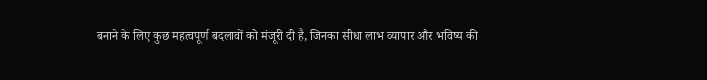बनाने के लिए कुछ महत्वपूर्ण बदलावों को मंजूरी दी है, जिनका सीधा लाभ व्यापार और भविष्य की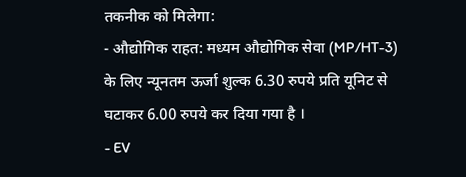तकनीक को मिलेगा:
- औद्योगिक राहत: मध्यम औद्योगिक सेवा (MP/HT-3) के लिए न्यूनतम ऊर्जा शुल्क 6.30 रुपये प्रति यूनिट से घटाकर 6.00 रुपये कर दिया गया है ।
- EV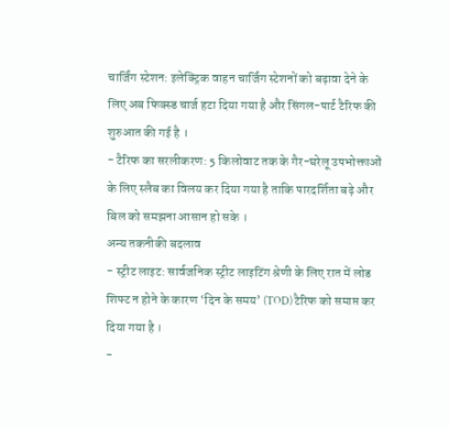चार्जिंग स्टेशन: इलेक्ट्रिक वाहन चार्जिंग स्टेशनों को बढ़ावा देने के लिए अब फिक्स्ड चार्ज हटा दिया गया है और सिंगल-पार्ट टैरिफ की शुरुआत की गई है ।
- टैरिफ का सरलीकरण: 5 किलोवाट तक के गैर-घरेलू उपभोक्ताओं के लिए स्लैब का विलय कर दिया गया है ताकि पारदर्शिता बढ़े और बिल को समझना आसान हो सके ।
अन्य तकनीकी बदलाव
- स्ट्रीट लाइट: सार्वजनिक स्ट्रीट लाइटिंग श्रेणी के लिए रात में लोड शिफ्ट न होने के कारण ‘दिन के समय’ (TOD) टैरिफ को समाप्त कर दिया गया है ।
-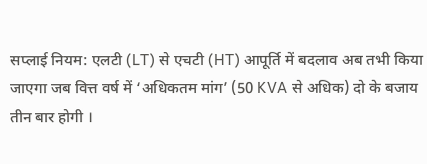सप्लाई नियम: एलटी (LT) से एचटी (HT) आपूर्ति में बदलाव अब तभी किया जाएगा जब वित्त वर्ष में ‘अधिकतम मांग’ (50 KVA से अधिक) दो के बजाय तीन बार होगी ।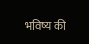भविष्य की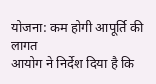योजना: कम होगी आपूर्ति की लागत
आयोग ने निर्देश दिया है कि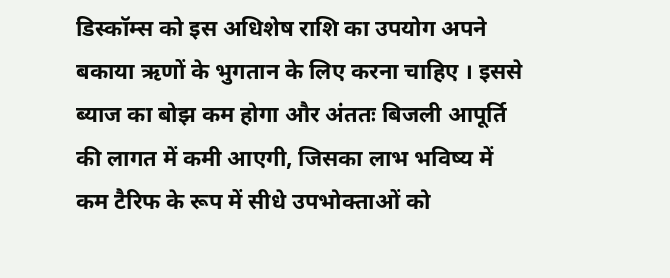डिस्कॉम्स को इस अधिशेष राशि का उपयोग अपने बकाया ऋणों के भुगतान के लिए करना चाहिए । इससे ब्याज का बोझ कम होगा और अंततः बिजली आपूर्ति की लागत में कमी आएगी, जिसका लाभ भविष्य में कम टैरिफ के रूप में सीधे उपभोक्ताओं को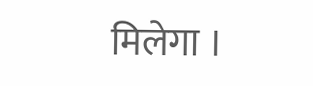मिलेगा ।